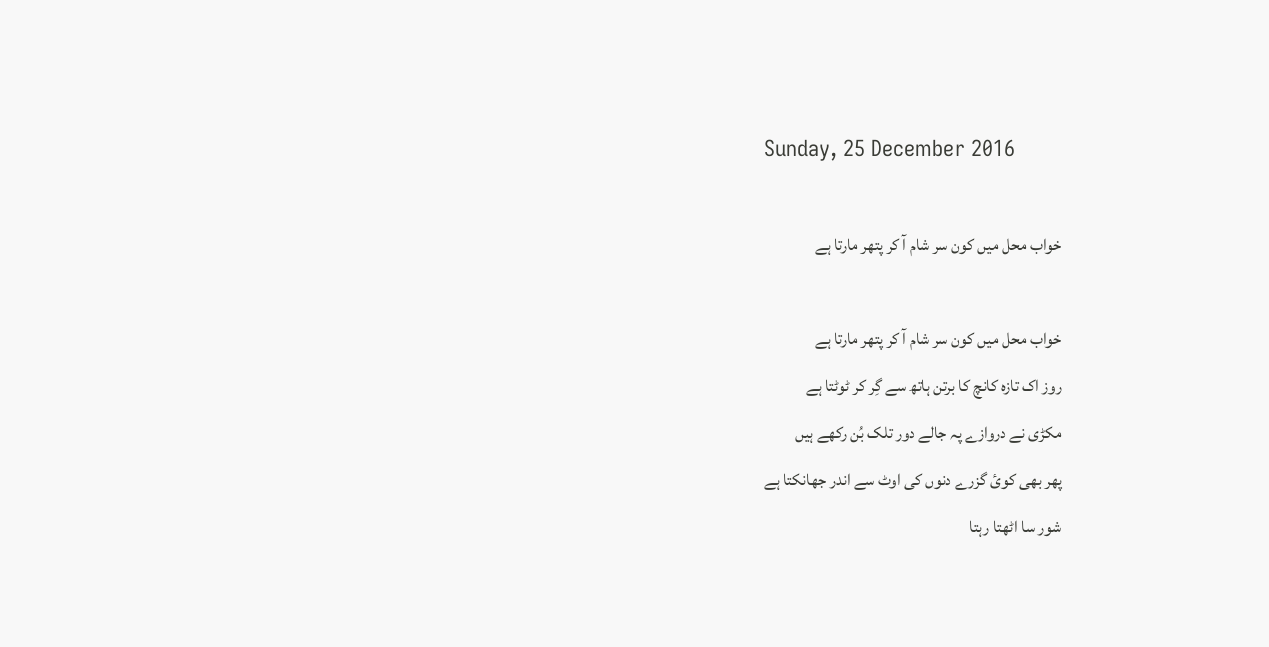Sunday, 25 December 2016

خواب محل میں کون سر شام آ کر پتھر مارتا ہے

خواب محل میں کون سر شام آ کر پتھر مارتا ہے
روز اک تازہ کانچ کا برتن ہاتھ سے گِر کر ٹوٹتا ہے
مکڑی نے دروازے پہ جالے دور تلک بُن رکھے ہیں
پھر بھی کوئ گزرے دنوں کی اوٹ سے اندر جھانکتا ہے
شور سا اٹھتا رہتا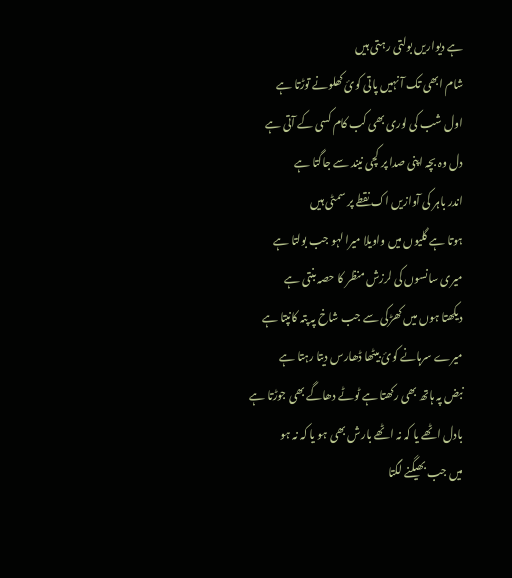ہے دیواریں بولتی رہتی ہیں
شام ابھی تک آ نہیں پاتی کوئ کھلونے توڑتا ہے
اول شب کی لوری بھی کب کام کسی کے آتی ہے
دل وہ بچہ اپنی صدا پر کچی نیند سے جاگتا ہے
اندر باہر کی آوازیں اک نقطے پر سمٹی ہیں
ہوتا ہے گلیوں میں واویلا میرا لہو جب بولتا ہے
میری سانسوں کی لرزش منظر کا حصہ بنتی ہے
دیکھتا ہوں میں کھڑکی سے جب شاخ پہ پتہ کانپتا ہے
میرے سرہانے کوئ بیٹھا ڈھارس دیتا رہتا ہے
نبض پہ ہاتھ بھی رکھتا ہے ٹوٹے دھاگے بھی جوڑتا ہے
بادل اٹھے یا کہ نہ اٹھے بارش بھی ہو یا کہ نہ ہو
میں جب بھیگنے لگتا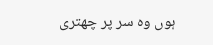ہوں وہ سر پر چھتری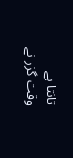تانتا ہے
وقت گزر نے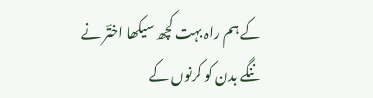کے ہم راہ بہت کچھ سیکھا اختؔر نے
ننگے بدن کو کرنوں کے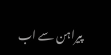پیراہن سے اب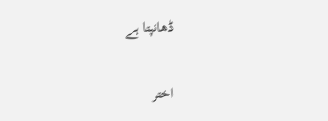ڈھانپتا ہے

اختر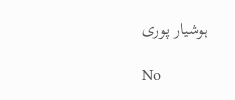ہوشیار پوری

No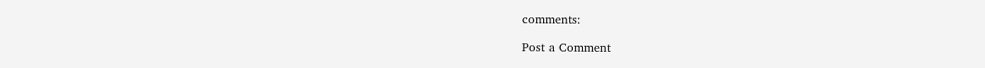comments:

Post a Comment